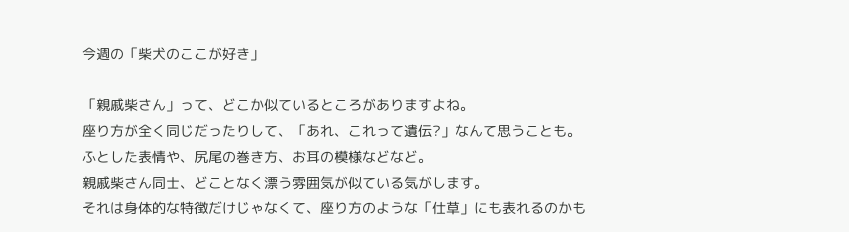今週の「柴犬のここが好き」

「親戚柴さん」って、どこか似ているところがありますよね。
座り方が全く同じだったりして、「あれ、これって遺伝?」なんて思うことも。
ふとした表情や、尻尾の巻き方、お耳の模様などなど。
親戚柴さん同士、どことなく漂う雰囲気が似ている気がします。
それは身体的な特徴だけじゃなくて、座り方のような「仕草」にも表れるのかも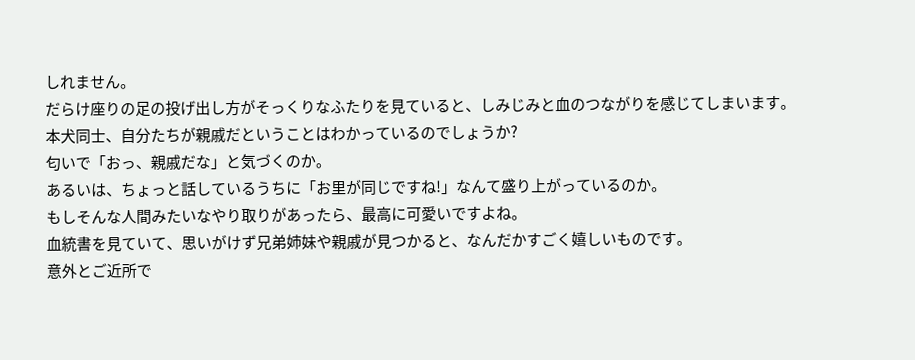しれません。
だらけ座りの足の投げ出し方がそっくりなふたりを見ていると、しみじみと血のつながりを感じてしまいます。
本犬同士、自分たちが親戚だということはわかっているのでしょうか?
匂いで「おっ、親戚だな」と気づくのか。
あるいは、ちょっと話しているうちに「お里が同じですね!」なんて盛り上がっているのか。
もしそんな人間みたいなやり取りがあったら、最高に可愛いですよね。
血統書を見ていて、思いがけず兄弟姉妹や親戚が見つかると、なんだかすごく嬉しいものです。
意外とご近所で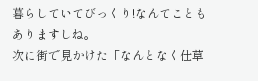暮らしていてびっくり!なんてこともありますしね。
次に街で見かけた「なんとなく仕草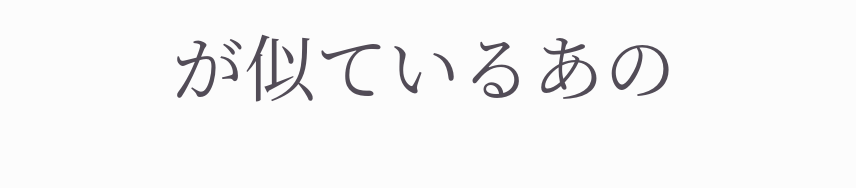が似ているあの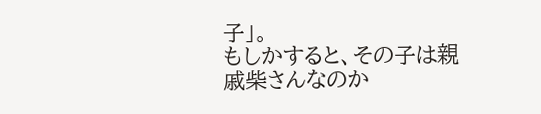子」。
もしかすると、その子は親戚柴さんなのか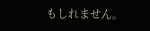もしれません。